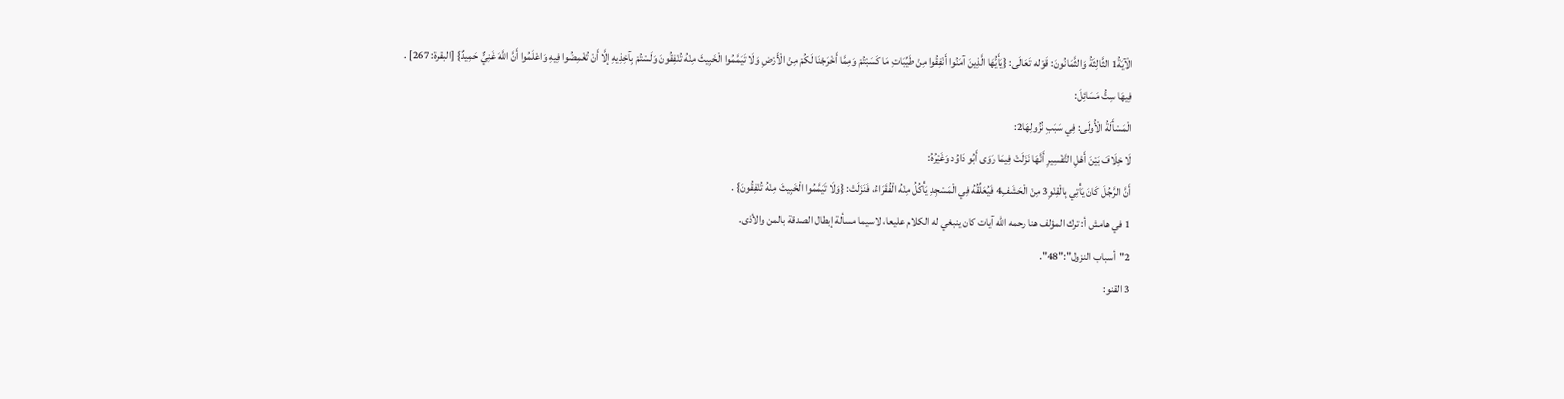الْآيَةُ1 الثَّالِثَةُ وَالثَّمَانُونَ: قَوْله تَعَالَى: {يَأَيُّهَا الَّذِينَ آمَنُوا أَنْفِقُوا مِنْ طَيِّبَاتِ مَا كَسَبْتُمْ وَمِمَّا أَخْرَجْنَا لَكُمْ مِنْ الْأَرْضِ وَلَا تَيَمَّمُوا الْخَبِيثَ مِنْهُ تُنْفِقُونَ وَلَسْتُمْ بِآخِذِيهِ إلَّا أَنْ تُغْمِضُوا فِيهِ وَاعْلَمُوا أَنَّ اللَّهَ غَنِيٌّ حَمِيدٌ} [البقرة: 267] .
فِيهَا سِتُّ مَسَائِلَ:
الْمَسْأَلَةُ الْأُولَى: فِي سَبَبِ نُزُولِهَا2:
لَا خِلَافَ بَيْنَ أَهْلِ التَّفْسِيرِ أَنَّهَا نَزَلَتْ فِيمَا رَوَى أَبُو دَاوُد وَغَيْرُهُ:
أَنَّ الرَّجُلَ كَانَ يَأْتِي بِالْقِنْوِ3 مِنْ الْحَشَفِ4 فَيُعَلِّقُهُ فِي الْمَسْجِدِ يَأْكُلُ مِنْهُ الْفُقَرَاءُ، فَنَزَلَتْ: {وَلَا تَيَمَّمُوا الْخَبِيثَ مِنْهُ تُنْفِقُونَ} .
1 في هامش أ: ترك المؤلف هنا رحمه الله آيات كان ينبغي له الكلام عليعا، لاسيما مسألة إبطال الصدقة بالمن والأذى.
2"أسباب النزول":"48".
3 القنو: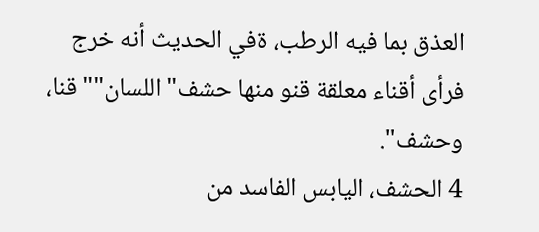العذق بما فيه الرطب، ةفي الحديث أنه خرج فرأى أقناء معلقة قنو منها حشف"اللسان""قنا، وحشف".
4 الحشف، اليابس الفاسد من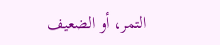التمر، أو الضعيف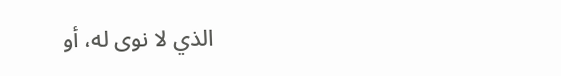الذي لا نوى له، أو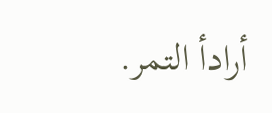أرادأ التمر.